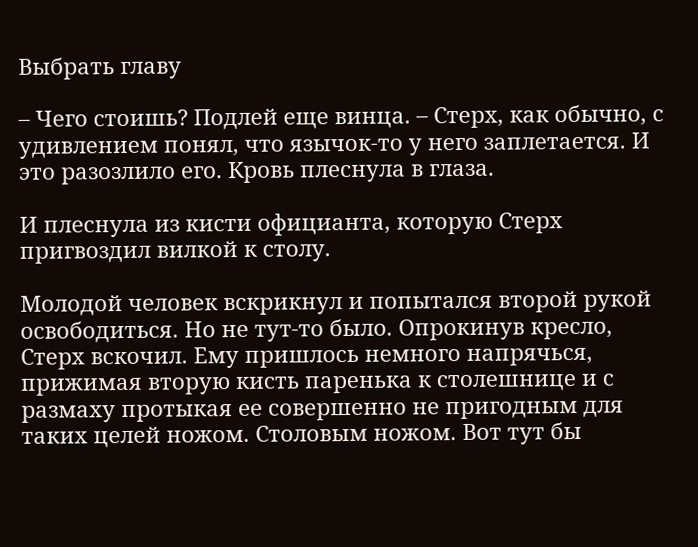Выбрать главу

– Чего стоишь? Подлей еще винца. – Стерх, как обычно, с удивлением понял, что язычок-то у него заплетается. И это разозлило его. Кровь плеснула в глаза.

И плеснула из кисти официанта, которую Стерх пригвоздил вилкой к столу.

Молодой человек вскрикнул и попытался второй рукой освободиться. Но не тут-то было. Опрокинув кресло, Стерх вскочил. Ему пришлось немного напрячься, прижимая вторую кисть паренька к столешнице и с размаху протыкая ее совершенно не пригодным для таких целей ножом. Столовым ножом. Вот тут бы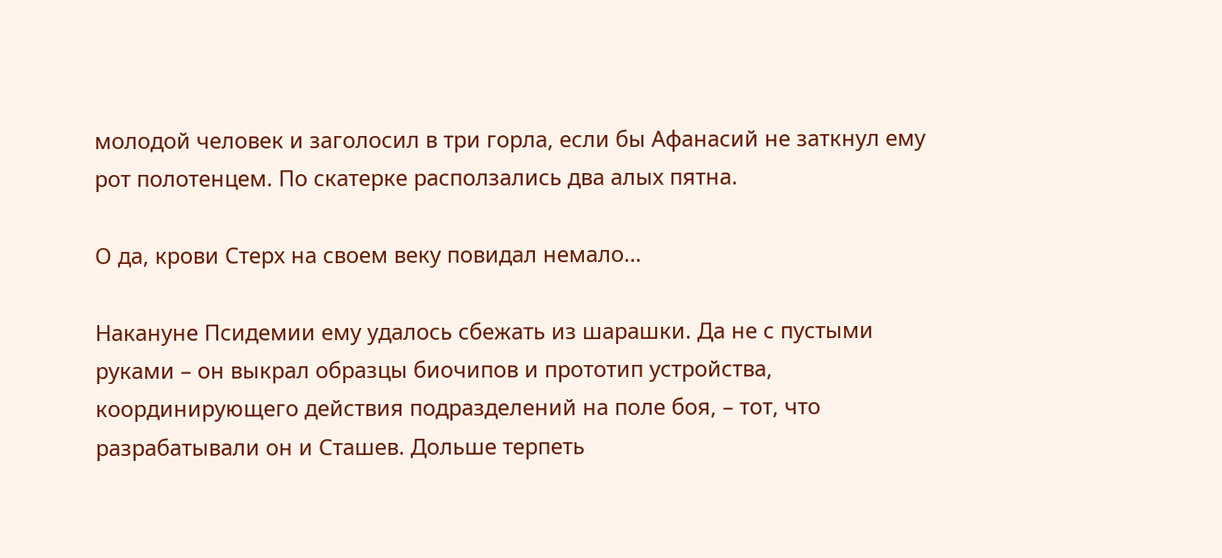молодой человек и заголосил в три горла, если бы Афанасий не заткнул ему рот полотенцем. По скатерке расползались два алых пятна.

О да, крови Стерх на своем веку повидал немало…

Накануне Псидемии ему удалось сбежать из шарашки. Да не с пустыми руками – он выкрал образцы биочипов и прототип устройства, координирующего действия подразделений на поле боя, – тот, что разрабатывали он и Сташев. Дольше терпеть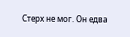Стерх не мог. Он едва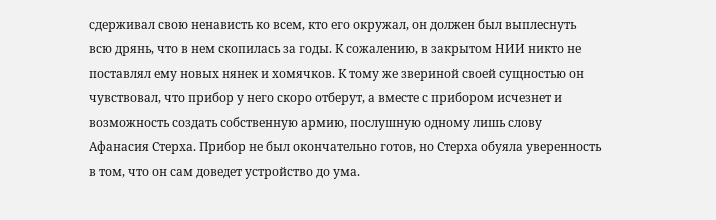сдерживал свою ненависть ко всем, кто его окружал, он должен был выплеснуть всю дрянь, что в нем скопилась за годы. К сожалению, в закрытом НИИ никто не поставлял ему новых нянек и хомячков. К тому же звериной своей сущностью он чувствовал, что прибор у него скоро отберут, а вместе с прибором исчезнет и возможность создать собственную армию, послушную одному лишь слову Афанасия Стерха. Прибор не был окончательно готов, но Стерха обуяла уверенность в том, что он сам доведет устройство до ума.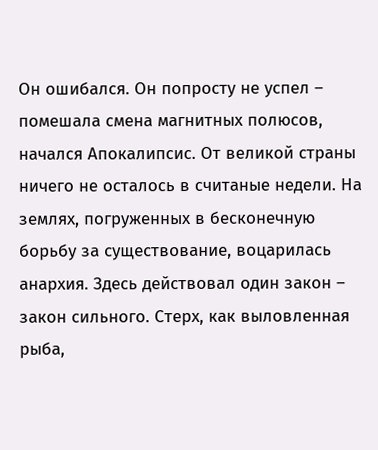Он ошибался. Он попросту не успел – помешала смена магнитных полюсов, начался Апокалипсис. От великой страны ничего не осталось в считаные недели. На землях, погруженных в бесконечную борьбу за существование, воцарилась анархия. Здесь действовал один закон – закон сильного. Стерх, как выловленная рыба,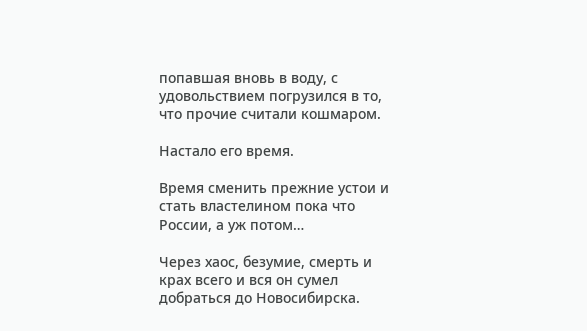попавшая вновь в воду, с удовольствием погрузился в то, что прочие считали кошмаром.

Настало его время.

Время сменить прежние устои и стать властелином пока что России, а уж потом…

Через хаос, безумие, смерть и крах всего и вся он сумел добраться до Новосибирска.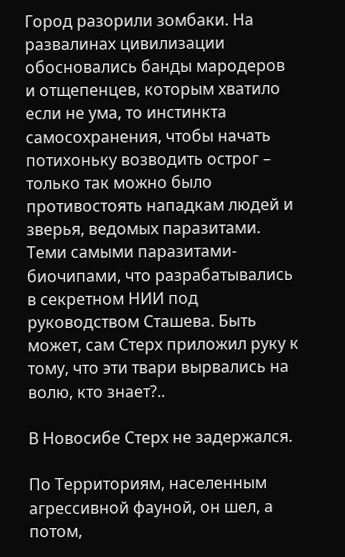Город разорили зомбаки. На развалинах цивилизации обосновались банды мародеров и отщепенцев, которым хватило если не ума, то инстинкта самосохранения, чтобы начать потихоньку возводить острог – только так можно было противостоять нападкам людей и зверья, ведомых паразитами. Теми самыми паразитами-биочипами, что разрабатывались в секретном НИИ под руководством Сташева. Быть может, сам Стерх приложил руку к тому, что эти твари вырвались на волю, кто знает?..

В Новосибе Стерх не задержался.

По Территориям, населенным агрессивной фауной, он шел, а потом,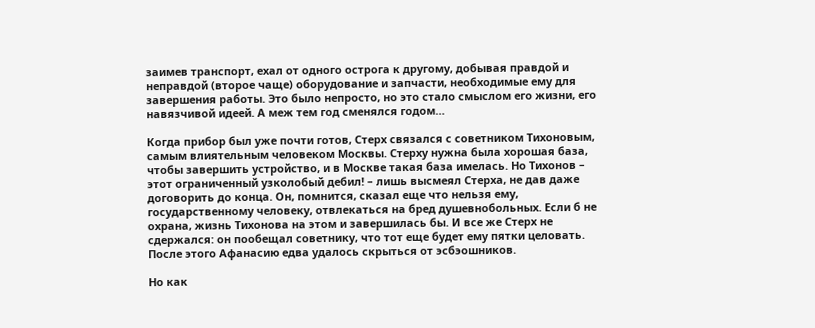заимев транспорт, ехал от одного острога к другому, добывая правдой и неправдой (второе чаще) оборудование и запчасти, необходимые ему для завершения работы. Это было непросто, но это стало смыслом его жизни, его навязчивой идеей. А меж тем год сменялся годом…

Когда прибор был уже почти готов, Стерх связался с советником Тихоновым, самым влиятельным человеком Москвы. Стерху нужна была хорошая база, чтобы завершить устройство, и в Москве такая база имелась. Но Тихонов – этот ограниченный узколобый дебил! – лишь высмеял Стерха, не дав даже договорить до конца. Он, помнится, сказал еще что нельзя ему, государственному человеку, отвлекаться на бред душевнобольных. Если б не охрана, жизнь Тихонова на этом и завершилась бы. И все же Стерх не сдержался: он пообещал советнику, что тот еще будет ему пятки целовать. После этого Афанасию едва удалось скрыться от эсбэошников.

Но как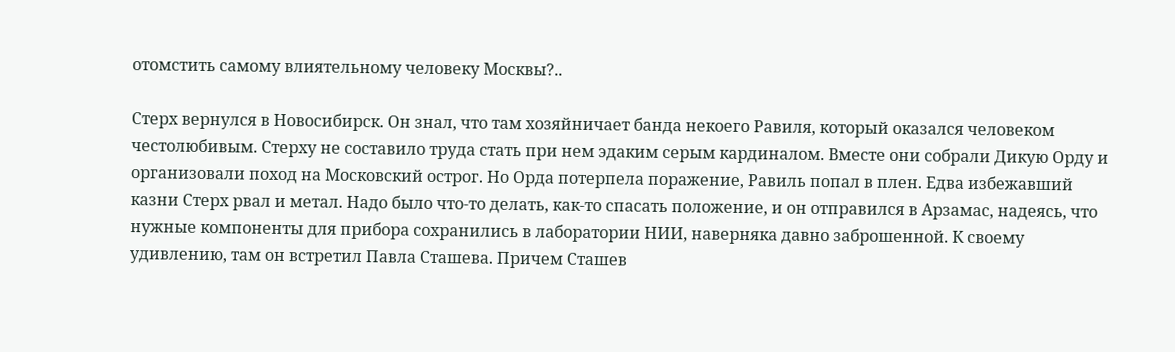отомстить самому влиятельному человеку Москвы?..

Стерх вернулся в Новосибирск. Он знал, что там хозяйничает банда некоего Равиля, который оказался человеком честолюбивым. Стерху не составило труда стать при нем эдаким серым кардиналом. Вместе они собрали Дикую Орду и организовали поход на Московский острог. Но Орда потерпела поражение, Равиль попал в плен. Едва избежавший казни Стерх рвал и метал. Надо было что-то делать, как-то спасать положение, и он отправился в Арзамас, надеясь, что нужные компоненты для прибора сохранились в лаборатории НИИ, наверняка давно заброшенной. К своему удивлению, там он встретил Павла Сташева. Причем Сташев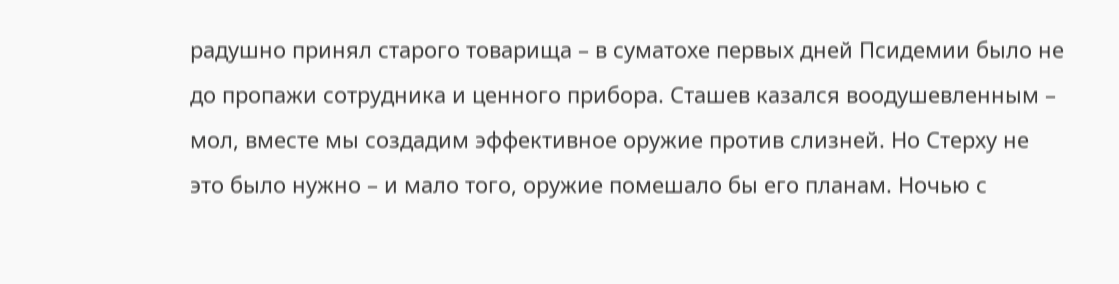радушно принял старого товарища – в суматохе первых дней Псидемии было не до пропажи сотрудника и ценного прибора. Сташев казался воодушевленным – мол, вместе мы создадим эффективное оружие против слизней. Но Стерху не это было нужно – и мало того, оружие помешало бы его планам. Ночью с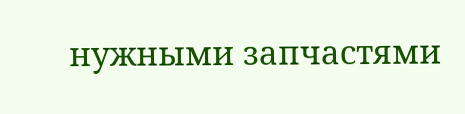нужными запчастями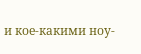и кое-какими ноу-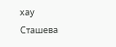хау Сташева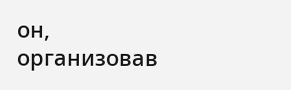он, организовав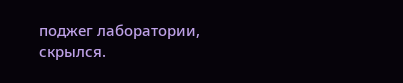поджег лаборатории, скрылся.